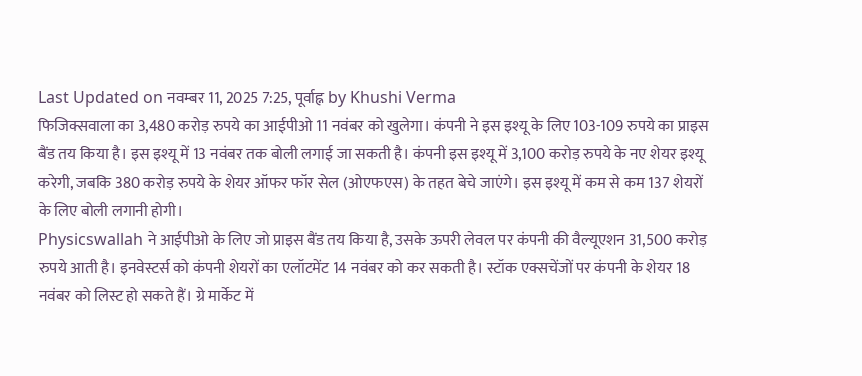Last Updated on नवम्बर 11, 2025 7:25, पूर्वाह्न by Khushi Verma
फिजिक्सवाला का 3,480 करोड़ रुपये का आईपीओ 11 नवंबर को खुलेगा। कंपनी ने इस इश्यू के लिए 103-109 रुपये का प्राइस बैंड तय किया है। इस इश्यू में 13 नवंबर तक बोली लगाई जा सकती है। कंपनी इस इश्यू में 3,100 करोड़ रुपये के नए शेयर इश्यू करेगी, जबकि 380 करोड़ रुपये के शेयर ऑफर फॉर सेल (ओएफएस) के तहत बेचे जाएंगे। इस इश्यू में कम से कम 137 शेयरों के लिए बोली लगानी होगी।
Physicswallah ने आईपीओ के लिए जो प्राइस बैंड तय किया है, उसके ऊपरी लेवल पर कंपनी की वैल्यूएशन 31,500 करोड़ रुपये आती है। इनवेस्टर्स को कंपनी शेयरों का एलॉटमेंट 14 नवंबर को कर सकती है। स्टॉक एक्सचेंजों पर कंपनी के शेयर 18 नवंबर को लिस्ट हो सकते हैं। ग्रे मार्केट में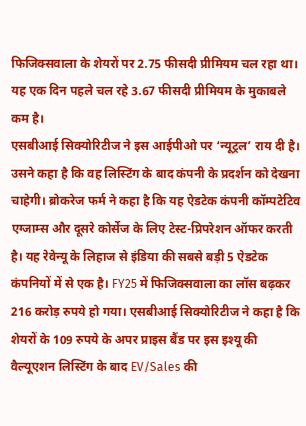फिजिक्सवाला के शेयरों पर 2.75 फीसदी प्रीमियम चल रहा था। यह एक दिन पहले चल रहे 3.67 फीसदी प्रीमियम के मुकाबले कम है।
एसबीआई सिक्योरिटीज ने इस आईपीओ पर ‘न्यूट्रल’ राय दी है। उसने कहा है कि वह लिस्टिंग के बाद कंपनी के प्रदर्शन को देखना चाहेगी। ब्रोकरेज फर्म ने कहा है कि यह ऐडटेक कंपनी कॉम्पटेटिव एग्जाम्स और दूसरे कोर्सेज के लिए टेस्ट-प्रिपरेशन ऑफर करती है। यह रेवेन्यू के लिहाज से इंडिया की सबसे बड़ी 5 ऐडटेक कंपनियों में से एक है। FY25 में फिजिक्सवाला का लॉस बढ़कर 216 करोड़ रुपये हो गया। एसबीआई सिक्योरिटीज ने कहा है कि शेयरों के 109 रुपये के अपर प्राइस बैंड पर इस इश्यू की वैल्यूएशन लिस्टिंग के बाद EV/Sales की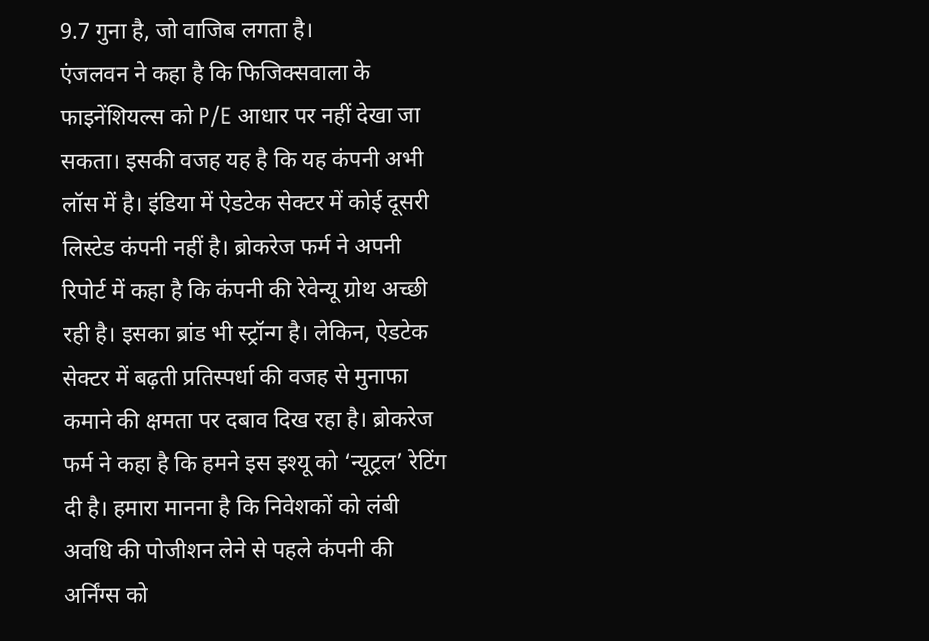9.7 गुना है, जो वाजिब लगता है।
एंजलवन ने कहा है कि फिजिक्सवाला के फाइनेंशियल्स को P/E आधार पर नहीं देखा जा सकता। इसकी वजह यह है कि यह कंपनी अभी लॉस में है। इंडिया में ऐडटेक सेक्टर में कोई दूसरी लिस्टेड कंपनी नहीं है। ब्रोकरेज फर्म ने अपनी रिपोर्ट में कहा है कि कंपनी की रेवेन्यू ग्रोथ अच्छी रही है। इसका ब्रांड भी स्ट्रॉन्ग है। लेकिन, ऐडटेक सेक्टर में बढ़ती प्रतिस्पर्धा की वजह से मुनाफा कमाने की क्षमता पर दबाव दिख रहा है। ब्रोकरेज फर्म ने कहा है कि हमने इस इश्यू को ‘न्यूट्रल’ रेटिंग दी है। हमारा मानना है कि निवेशकों को लंबी अवधि की पोजीशन लेने से पहले कंपनी की अर्निंग्स को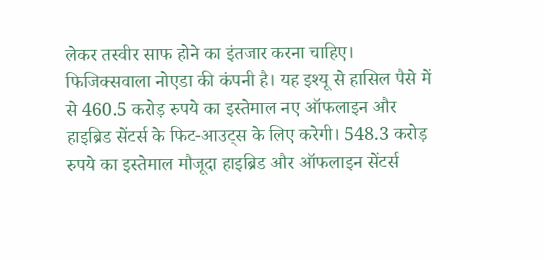लेकर तस्वीर साफ होने का इंतजार करना चाहिए।
फिजिक्सवाला नोएडा की कंपनी है। यह इश्यू से हासिल पैसे में से 460.5 करोड़ रुपये का इस्तेमाल नए ऑफलाइन और हाइब्रिड सेंटर्स के फिट-आउट्स के लिए करेगी। 548.3 करोड़ रुपये का इस्तेमाल मौजूदा हाइब्रिड और ऑफलाइन सेंटर्स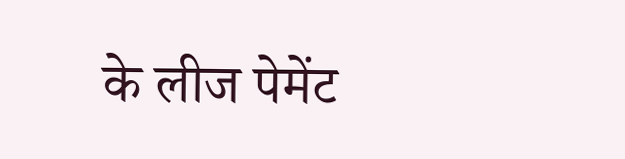के लीज पेमेंट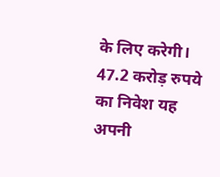के लिए करेगी। 47.2 करोड़ रुपये का निवेश यह अपनी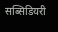सब्सिडियरी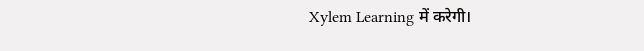Xylem Learning में करेगी।